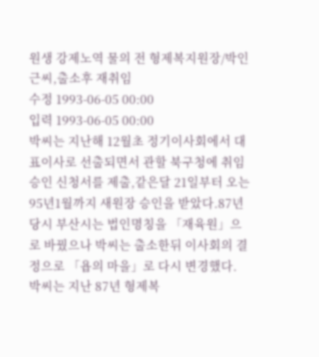원생 강제노역 물의 전 형제복지원장/박인근씨,출소후 재취임
수정 1993-06-05 00:00
입력 1993-06-05 00:00
박씨는 지난해 12월초 정기이사회에서 대표이사로 선출되면서 관할 북구청에 취임승인 신청서를 제출,같은달 21일부터 오는 95년1월까지 새원장 승인을 받았다.87년 당시 부산시는 법인명칭을 「재육원」으로 바꿨으나 박씨는 출소한뒤 이사회의 결정으로 「욥의 마을」로 다시 변경했다.
박씨는 지난 87년 형제복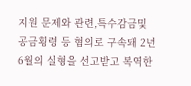지원 문제와 관련,특수감금및 공금횡령 등 혐의로 구속돼 2년6월의 실형을 선고받고 복역한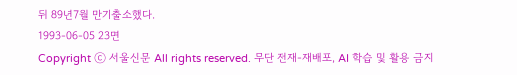뒤 89년7월 만기출소했다.
1993-06-05 23면
Copyright ⓒ 서울신문 All rights reserved. 무단 전재-재배포, AI 학습 및 활용 금지